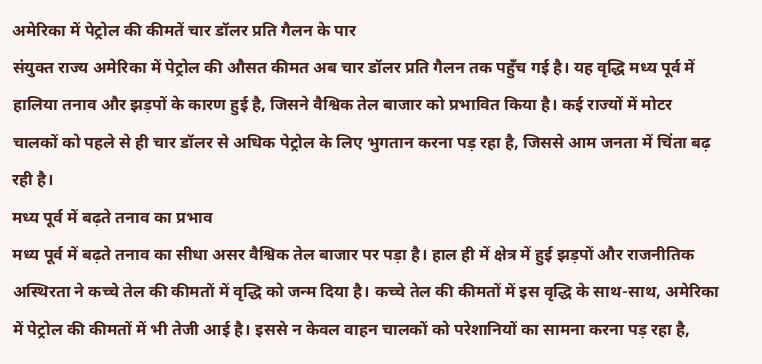अमेरिका में पेट्रोल की कीमतें चार डॉलर प्रति गैलन के पार
संयुक्त राज्य अमेरिका में पेट्रोल की औसत कीमत अब चार डॉलर प्रति गैलन तक पहुँच गई है। यह वृद्धि मध्य पूर्व में हालिया तनाव और झड़पों के कारण हुई है, जिसने वैश्विक तेल बाजार को प्रभावित किया है। कई राज्यों में मोटर चालकों को पहले से ही चार डॉलर से अधिक पेट्रोल के लिए भुगतान करना पड़ रहा है, जिससे आम जनता में चिंता बढ़ रही है।
मध्य पूर्व में बढ़ते तनाव का प्रभाव
मध्य पूर्व में बढ़ते तनाव का सीधा असर वैश्विक तेल बाजार पर पड़ा है। हाल ही में क्षेत्र में हुई झड़पों और राजनीतिक अस्थिरता ने कच्चे तेल की कीमतों में वृद्धि को जन्म दिया है। कच्चे तेल की कीमतों में इस वृद्धि के साथ-साथ, अमेरिका में पेट्रोल की कीमतों में भी तेजी आई है। इससे न केवल वाहन चालकों को परेशानियों का सामना करना पड़ रहा है,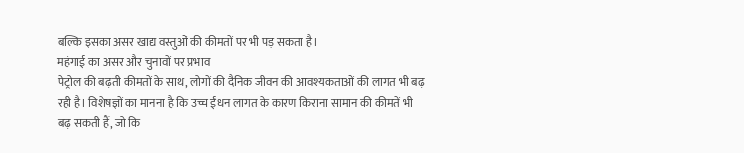बल्कि इसका असर खाद्य वस्तुओं की कीमतों पर भी पड़ सकता है।
महंगाई का असर और चुनावों पर प्रभाव
पेट्रोल की बढ़ती कीमतों के साथ, लोगों की दैनिक जीवन की आवश्यकताओं की लागत भी बढ़ रही है। विशेषज्ञों का मानना है कि उच्च ईंधन लागत के कारण किराना सामान की कीमतें भी बढ़ सकती हैं, जो कि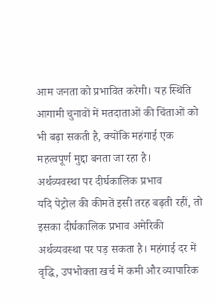आम जनता को प्रभावित करेगी। यह स्थिति आगामी चुनावों में मतदाताओं की चिंताओं को भी बढ़ा सकती है, क्योंकि महंगाई एक महत्वपूर्ण मुद्दा बनता जा रहा है।
अर्थव्यवस्था पर दीर्घकालिक प्रभाव
यदि पेट्रोल की कीमतें इसी तरह बढ़ती रहीं, तो इसका दीर्घकालिक प्रभाव अमेरिकी अर्थव्यवस्था पर पड़ सकता है। महंगाई दर में वृद्धि, उपभोक्ता खर्च में कमी और व्यापारिक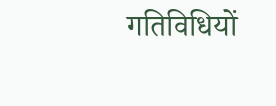गतिविधियों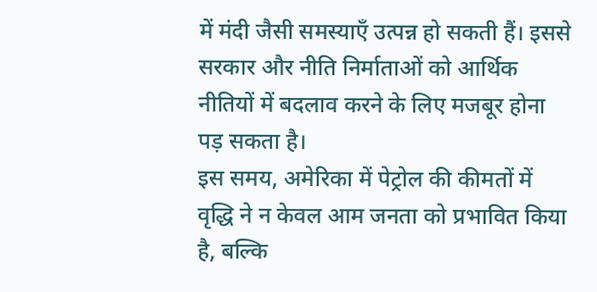में मंदी जैसी समस्याएँ उत्पन्न हो सकती हैं। इससे सरकार और नीति निर्माताओं को आर्थिक नीतियों में बदलाव करने के लिए मजबूर होना पड़ सकता है।
इस समय, अमेरिका में पेट्रोल की कीमतों में वृद्धि ने न केवल आम जनता को प्रभावित किया है, बल्कि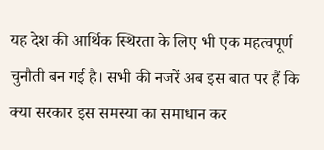यह देश की आर्थिक स्थिरता के लिए भी एक महत्वपूर्ण चुनौती बन गई है। सभी की नजरें अब इस बात पर हैं कि क्या सरकार इस समस्या का समाधान कर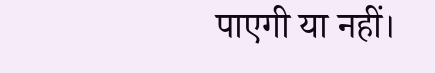पाएगी या नहीं।